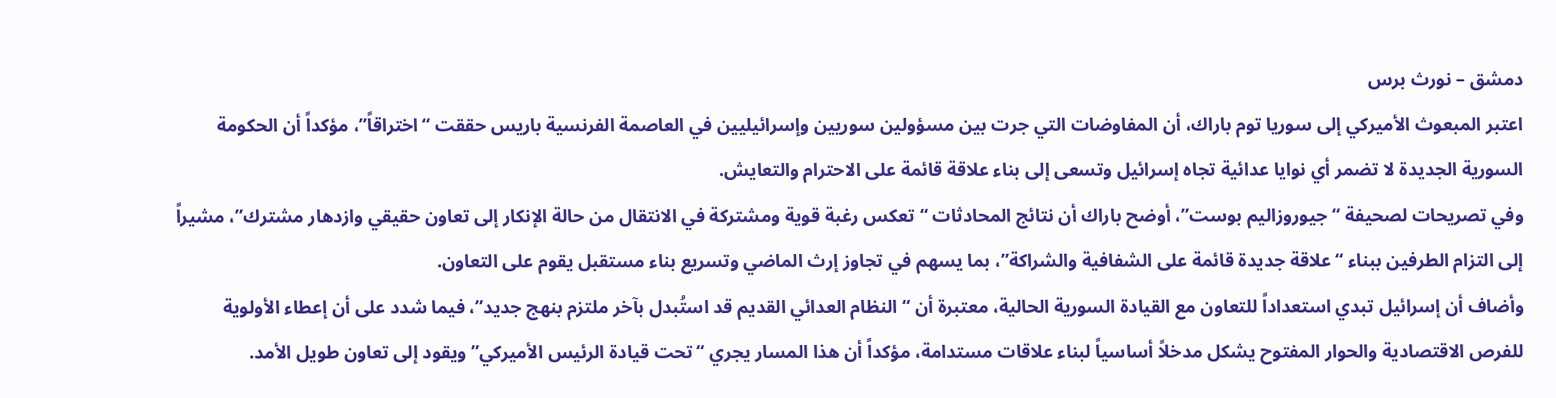دمشق – نورث برس
اعتبر المبعوث الأميركي إلى سوريا توم باراك، أن المفاوضات التي جرت بين مسؤولين سوريين وإسرائيليين في العاصمة الفرنسية باريس حققت “اختراقاً”، مؤكداً أن الحكومة السورية الجديدة لا تضمر أي نوايا عدائية تجاه إسرائيل وتسعى إلى بناء علاقة قائمة على الاحترام والتعايش.
وفي تصريحات لصحيفة “جيوروزاليم بوست”، أوضح باراك أن نتائج المحادثات “تعكس رغبة قوية ومشتركة في الانتقال من حالة الإنكار إلى تعاون حقيقي وازدهار مشترك”، مشيراً إلى التزام الطرفين ببناء “علاقة جديدة قائمة على الشفافية والشراكة”، بما يسهم في تجاوز إرث الماضي وتسريع بناء مستقبل يقوم على التعاون.
وأضاف أن إسرائيل تبدي استعداداً للتعاون مع القيادة السورية الحالية، معتبرة أن “النظام العدائي القديم قد استُبدل بآخر ملتزم بنهج جديد”، فيما شدد على أن إعطاء الأولوية للفرص الاقتصادية والحوار المفتوح يشكل مدخلاً أساسياً لبناء علاقات مستدامة، مؤكداً أن هذا المسار يجري “تحت قيادة الرئيس الأميركي” ويقود إلى تعاون طويل الأمد.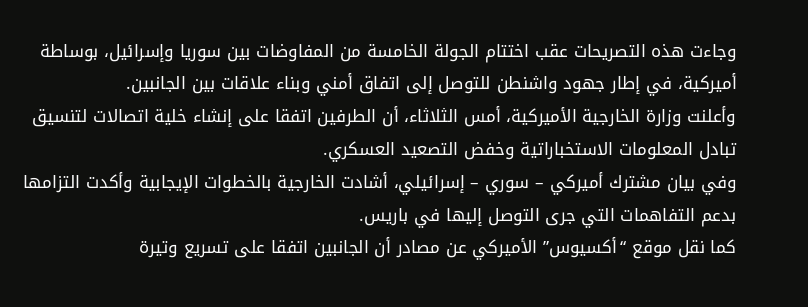وجاءت هذه التصريحات عقب اختتام الجولة الخامسة من المفاوضات بين سوريا وإسرائيل، بوساطة أميركية، في إطار جهود واشنطن للتوصل إلى اتفاق أمني وبناء علاقات بين الجانبين.
وأعلنت وزارة الخارجية الأميركية، أمس الثلاثاء، أن الطرفين اتفقا على إنشاء خلية اتصالات لتنسيق تبادل المعلومات الاستخباراتية وخفض التصعيد العسكري.
وفي بيان مشترك أميركي – سوري – إسرائيلي، أشادت الخارجية بالخطوات الإيجابية وأكدت التزامها بدعم التفاهمات التي جرى التوصل إليها في باريس.
كما نقل موقع “أكسيوس” الأميركي عن مصادر أن الجانبين اتفقا على تسريع وتيرة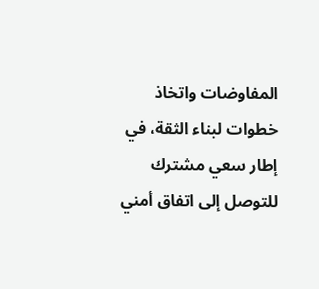المفاوضات واتخاذ خطوات لبناء الثقة، في إطار سعي مشترك للتوصل إلى اتفاق أمني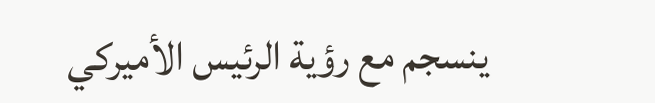ينسجم مع رؤية الرئيس الأميركي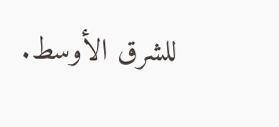للشرق الأوسط.